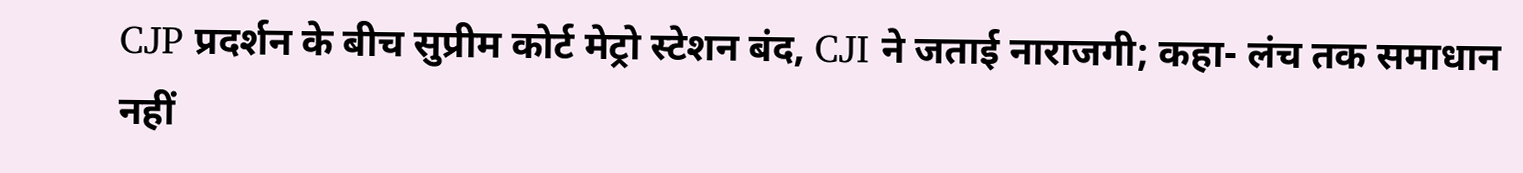CJP प्रदर्शन के बीच सुप्रीम कोर्ट मेट्रो स्टेशन बंद, CJI ने जताई नाराजगी; कहा- लंच तक समाधान नहीं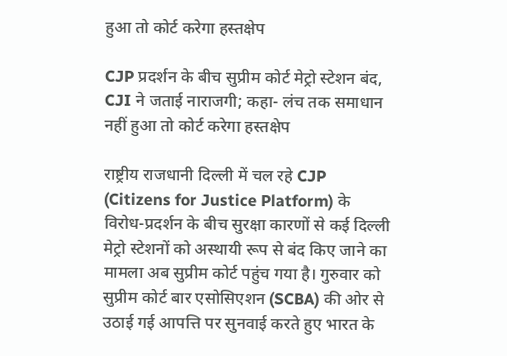हुआ तो कोर्ट करेगा हस्तक्षेप

CJP प्रदर्शन के बीच सुप्रीम कोर्ट मेट्रो स्टेशन बंद, CJI ने जताई नाराजगी; कहा- लंच तक समाधान नहीं हुआ तो कोर्ट करेगा हस्तक्षेप

राष्ट्रीय राजधानी दिल्ली में चल रहे CJP (Citizens for Justice Platform) के विरोध-प्रदर्शन के बीच सुरक्षा कारणों से कई दिल्ली मेट्रो स्टेशनों को अस्थायी रूप से बंद किए जाने का मामला अब सुप्रीम कोर्ट पहुंच गया है। गुरुवार को सुप्रीम कोर्ट बार एसोसिएशन (SCBA) की ओर से उठाई गई आपत्ति पर सुनवाई करते हुए भारत के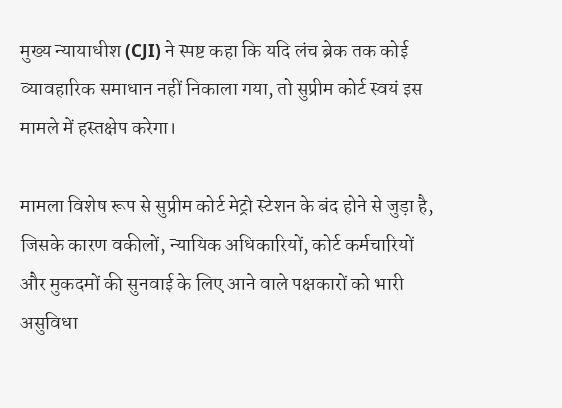मुख्य न्यायाधीश (CJI) ने स्पष्ट कहा कि यदि लंच ब्रेक तक कोई व्यावहारिक समाधान नहीं निकाला गया, तो सुप्रीम कोर्ट स्वयं इस मामले में हस्तक्षेप करेगा।

मामला विशेष रूप से सुप्रीम कोर्ट मेट्रो स्टेशन के बंद होने से जुड़ा है, जिसके कारण वकीलों, न्यायिक अधिकारियों, कोर्ट कर्मचारियों और मुकदमों की सुनवाई के लिए आने वाले पक्षकारों को भारी असुविधा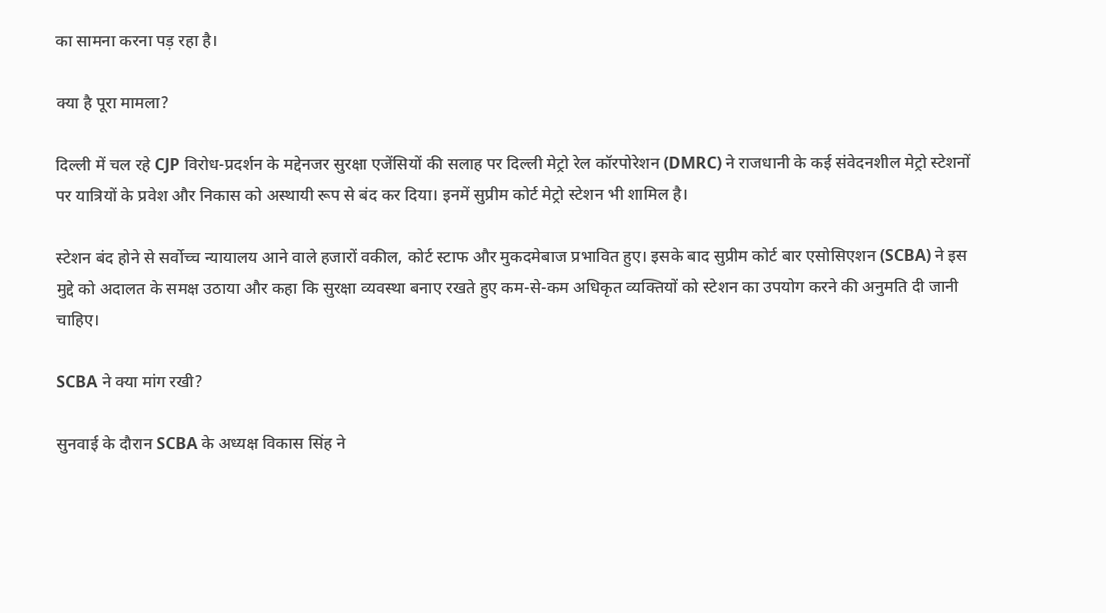का सामना करना पड़ रहा है।

क्या है पूरा मामला?

दिल्ली में चल रहे CJP विरोध-प्रदर्शन के मद्देनजर सुरक्षा एजेंसियों की सलाह पर दिल्ली मेट्रो रेल कॉरपोरेशन (DMRC) ने राजधानी के कई संवेदनशील मेट्रो स्टेशनों पर यात्रियों के प्रवेश और निकास को अस्थायी रूप से बंद कर दिया। इनमें सुप्रीम कोर्ट मेट्रो स्टेशन भी शामिल है।

स्टेशन बंद होने से सर्वोच्च न्यायालय आने वाले हजारों वकील, कोर्ट स्टाफ और मुकदमेबाज प्रभावित हुए। इसके बाद सुप्रीम कोर्ट बार एसोसिएशन (SCBA) ने इस मुद्दे को अदालत के समक्ष उठाया और कहा कि सुरक्षा व्यवस्था बनाए रखते हुए कम-से-कम अधिकृत व्यक्तियों को स्टेशन का उपयोग करने की अनुमति दी जानी चाहिए।

SCBA ने क्या मांग रखी?

सुनवाई के दौरान SCBA के अध्यक्ष विकास सिंह ने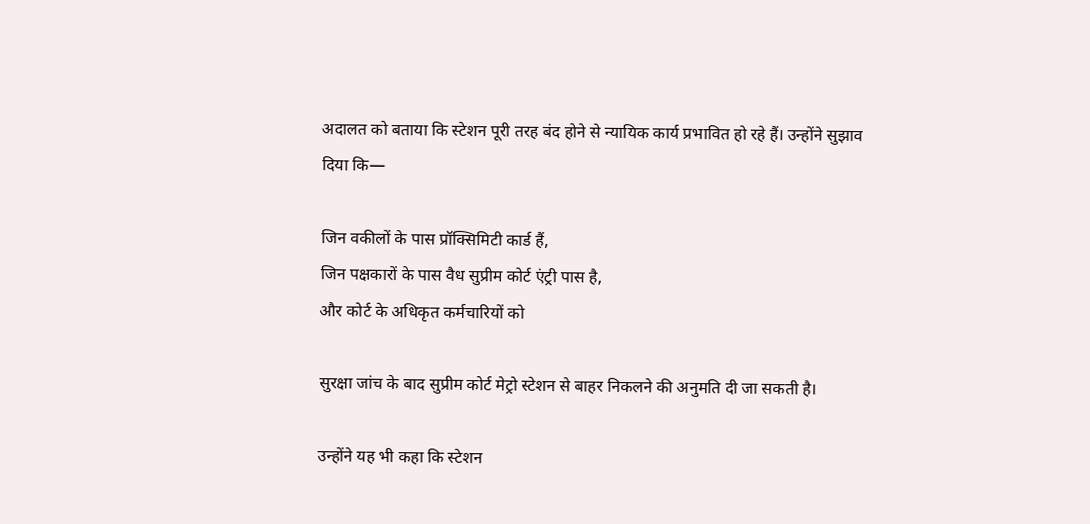अदालत को बताया कि स्टेशन पूरी तरह बंद होने से न्यायिक कार्य प्रभावित हो रहे हैं। उन्होंने सुझाव दिया कि—

जिन वकीलों के पास प्रॉक्सिमिटी कार्ड हैं,
जिन पक्षकारों के पास वैध सुप्रीम कोर्ट एंट्री पास है,
और कोर्ट के अधिकृत कर्मचारियों को

सुरक्षा जांच के बाद सुप्रीम कोर्ट मेट्रो स्टेशन से बाहर निकलने की अनुमति दी जा सकती है।

उन्होंने यह भी कहा कि स्टेशन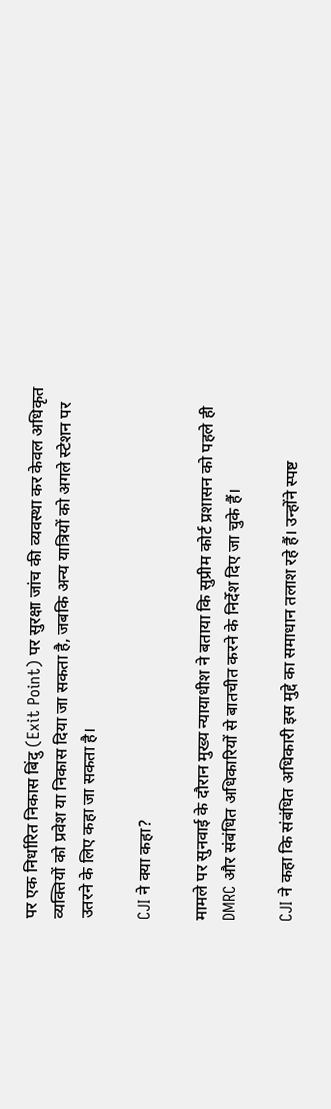पर एक निर्धारित निकास बिंदु (Exit Point) पर सुरक्षा जांच की व्यवस्था कर केवल अधिकृत व्यक्तियों को प्रवेश या निकास दिया जा सकता है, जबकि अन्य यात्रियों को अगले स्टेशन पर उतरने के लिए कहा जा सकता है।

CJI ने क्या कहा?

मामले पर सुनवाई के दौरान मुख्य न्यायाधीश ने बताया कि सुप्रीम कोर्ट प्रशासन को पहले ही DMRC और संबंधित अधिकारियों से बातचीत करने के निर्देश दिए जा चुके हैं।

CJI ने कहा कि संबंधित अधिकारी इस मुद्दे का समाधान तलाश रहे हैं। उन्होंने स्पष्ट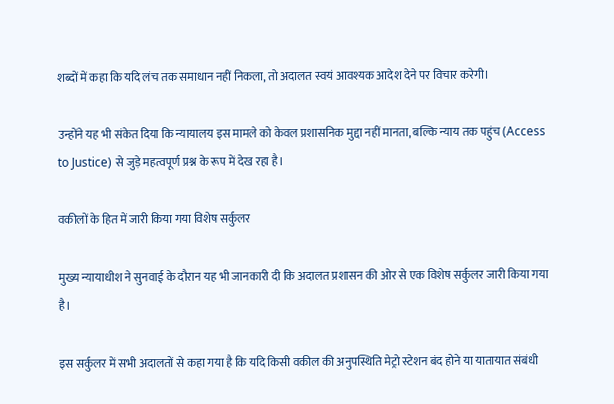शब्दों में कहा कि यदि लंच तक समाधान नहीं निकला, तो अदालत स्वयं आवश्यक आदेश देने पर विचार करेगी।

उन्होंने यह भी संकेत दिया कि न्यायालय इस मामले को केवल प्रशासनिक मुद्दा नहीं मानता, बल्कि न्याय तक पहुंच (Access to Justice) से जुड़े महत्वपूर्ण प्रश्न के रूप में देख रहा है।

वकीलों के हित में जारी किया गया विशेष सर्कुलर

मुख्य न्यायाधीश ने सुनवाई के दौरान यह भी जानकारी दी कि अदालत प्रशासन की ओर से एक विशेष सर्कुलर जारी किया गया है।

इस सर्कुलर में सभी अदालतों से कहा गया है कि यदि किसी वकील की अनुपस्थिति मेट्रो स्टेशन बंद होने या यातायात संबंधी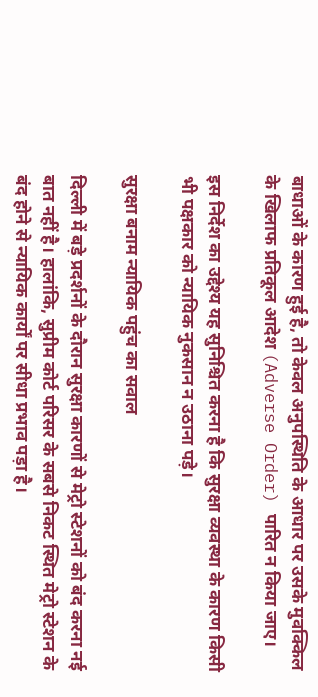बाधाओं के कारण हुई है, तो केवल अनुपस्थिति के आधार पर उसके मुवक्किल के खिलाफ प्रतिकूल आदेश (Adverse Order) पारित न किया जाए।

इस निर्देश का उद्देश्य यह सुनिश्चित करना है कि सुरक्षा व्यवस्था के कारण किसी भी पक्षकार को न्यायिक नुकसान न उठाना पड़े।

सुरक्षा बनाम न्यायिक पहुंच का सवाल

दिल्ली में बड़े प्रदर्शनों के दौरान सुरक्षा कारणों से मेट्रो स्टेशनों को बंद करना नई बात नहीं है। हालांकि, सुप्रीम कोर्ट परिसर के सबसे निकट स्थित मेट्रो स्टेशन के बंद होने से न्यायिक कार्यों पर सीधा प्रभाव पड़ा है।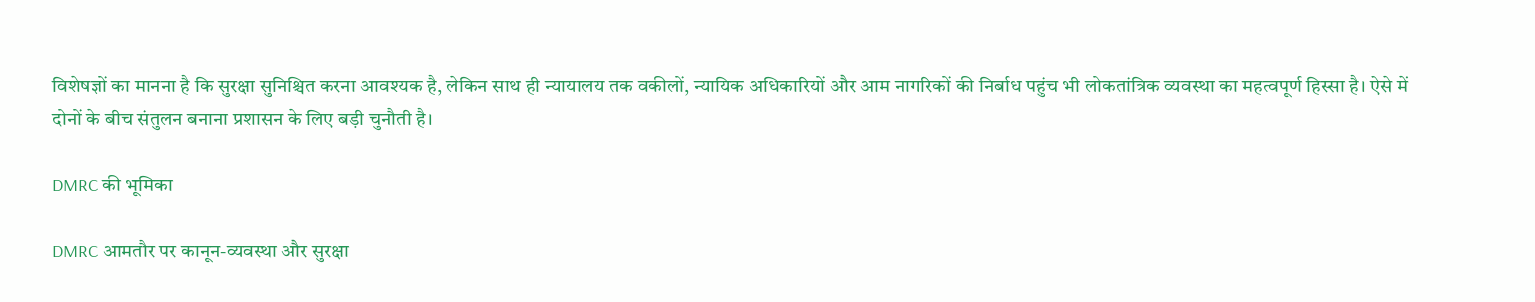विशेषज्ञों का मानना है कि सुरक्षा सुनिश्चित करना आवश्यक है, लेकिन साथ ही न्यायालय तक वकीलों, न्यायिक अधिकारियों और आम नागरिकों की निर्बाध पहुंच भी लोकतांत्रिक व्यवस्था का महत्वपूर्ण हिस्सा है। ऐसे में दोनों के बीच संतुलन बनाना प्रशासन के लिए बड़ी चुनौती है।

DMRC की भूमिका

DMRC आमतौर पर कानून-व्यवस्था और सुरक्षा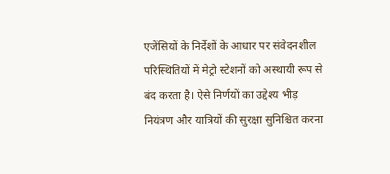एजेंसियों के निर्देशों के आधार पर संवेदनशील परिस्थितियों में मेट्रो स्टेशनों को अस्थायी रूप से बंद करता है। ऐसे निर्णयों का उद्देश्य भीड़ नियंत्रण और यात्रियों की सुरक्षा सुनिश्चित करना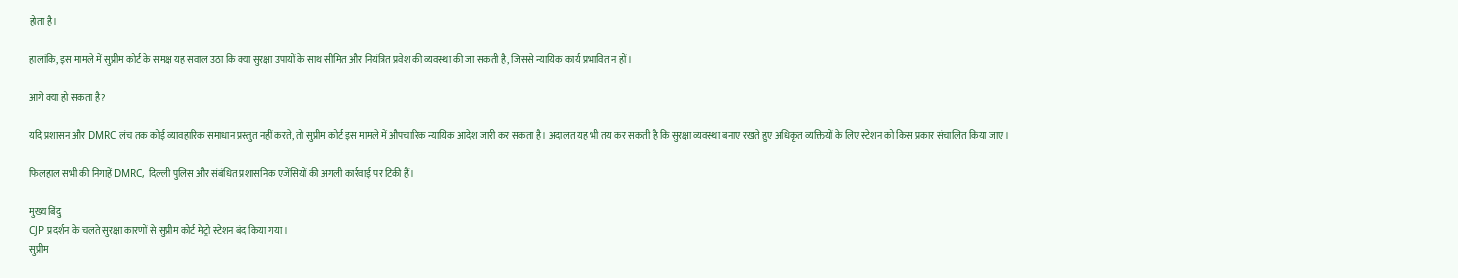होता है।

हालांकि, इस मामले में सुप्रीम कोर्ट के समक्ष यह सवाल उठा कि क्या सुरक्षा उपायों के साथ सीमित और नियंत्रित प्रवेश की व्यवस्था की जा सकती है, जिससे न्यायिक कार्य प्रभावित न हों।

आगे क्या हो सकता है?

यदि प्रशासन और DMRC लंच तक कोई व्यावहारिक समाधान प्रस्तुत नहीं करते, तो सुप्रीम कोर्ट इस मामले में औपचारिक न्यायिक आदेश जारी कर सकता है। अदालत यह भी तय कर सकती है कि सुरक्षा व्यवस्था बनाए रखते हुए अधिकृत व्यक्तियों के लिए स्टेशन को किस प्रकार संचालित किया जाए।

फिलहाल सभी की निगाहें DMRC, दिल्ली पुलिस और संबंधित प्रशासनिक एजेंसियों की अगली कार्रवाई पर टिकी हैं।

मुख्य बिंदु
CJP प्रदर्शन के चलते सुरक्षा कारणों से सुप्रीम कोर्ट मेट्रो स्टेशन बंद किया गया।
सुप्रीम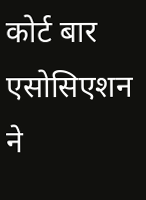कोर्ट बार एसोसिएशन ने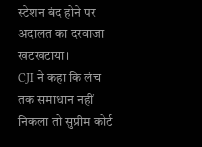स्टेशन बंद होने पर अदालत का दरवाजा खटखटाया।
CJI ने कहा कि लंच तक समाधान नहीं निकला तो सुप्रीम कोर्ट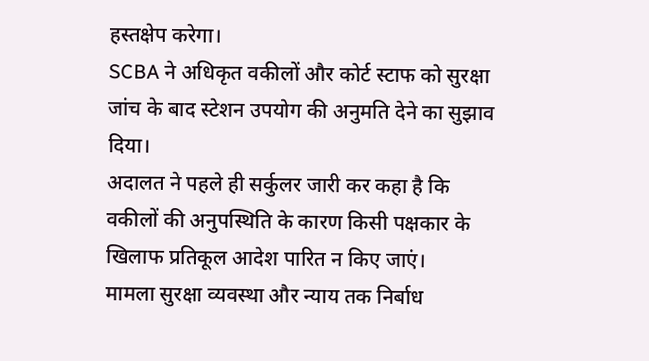हस्तक्षेप करेगा।
SCBA ने अधिकृत वकीलों और कोर्ट स्टाफ को सुरक्षा जांच के बाद स्टेशन उपयोग की अनुमति देने का सुझाव दिया।
अदालत ने पहले ही सर्कुलर जारी कर कहा है कि वकीलों की अनुपस्थिति के कारण किसी पक्षकार के खिलाफ प्रतिकूल आदेश पारित न किए जाएं।
मामला सुरक्षा व्यवस्था और न्याय तक निर्बाध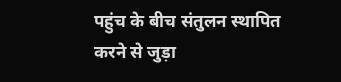पहुंच के बीच संतुलन स्थापित करने से जुड़ा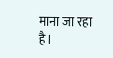माना जा रहा है।